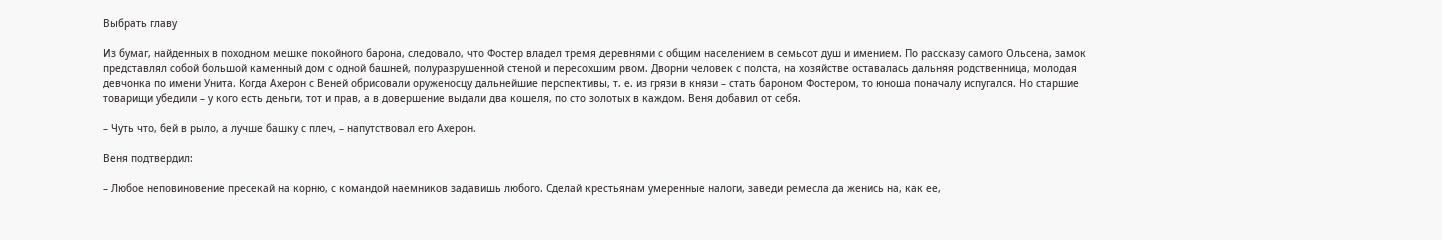Выбрать главу

Из бумаг, найденных в походном мешке покойного барона, следовало, что Фостер владел тремя деревнями с общим населением в семьсот душ и имением. По рассказу самого Ольсена, замок представлял собой большой каменный дом с одной башней, полуразрушенной стеной и пересохшим рвом. Дворни человек с полста, на хозяйстве оставалась дальняя родственница, молодая девчонка по имени Унита. Когда Ахерон с Веней обрисовали оруженосцу дальнейшие перспективы, т. е. из грязи в князи – стать бароном Фостером, то юноша поначалу испугался. Но старшие товарищи убедили – у кого есть деньги, тот и прав, а в довершение выдали два кошеля, по сто золотых в каждом. Веня добавил от себя.

– Чуть что, бей в рыло, а лучше башку с плеч, – напутствовал его Ахерон.

Веня подтвердил:

– Любое неповиновение пресекай на корню, с командой наемников задавишь любого. Сделай крестьянам умеренные налоги, заведи ремесла да женись на, как ее,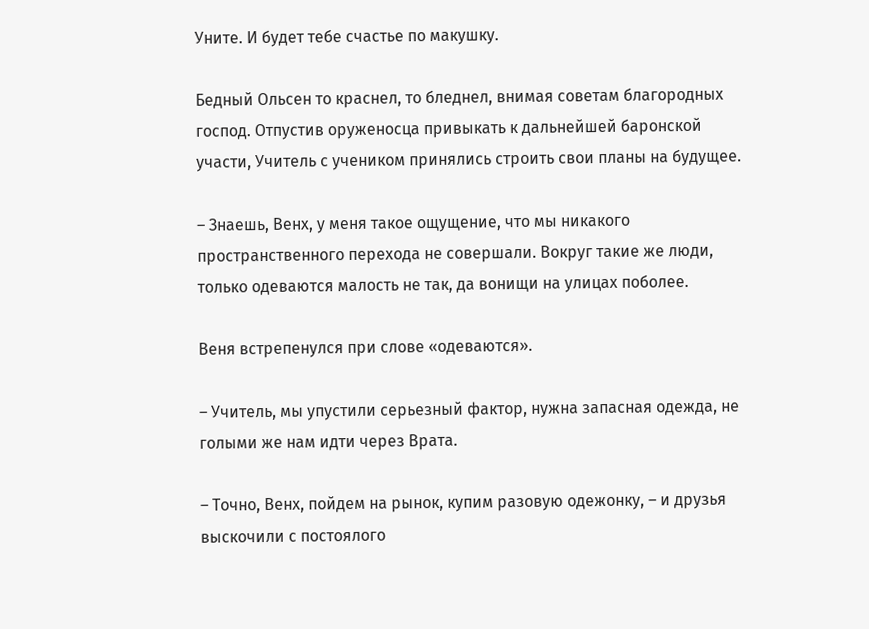Уните. И будет тебе счастье по макушку.

Бедный Ольсен то краснел, то бледнел, внимая советам благородных господ. Отпустив оруженосца привыкать к дальнейшей баронской участи, Учитель с учеником принялись строить свои планы на будущее.

– Знаешь, Венх, у меня такое ощущение, что мы никакого пространственного перехода не совершали. Вокруг такие же люди, только одеваются малость не так, да вонищи на улицах поболее.

Веня встрепенулся при слове «одеваются».

– Учитель, мы упустили серьезный фактор, нужна запасная одежда, не голыми же нам идти через Врата.

– Точно, Венх, пойдем на рынок, купим разовую одежонку, – и друзья выскочили с постоялого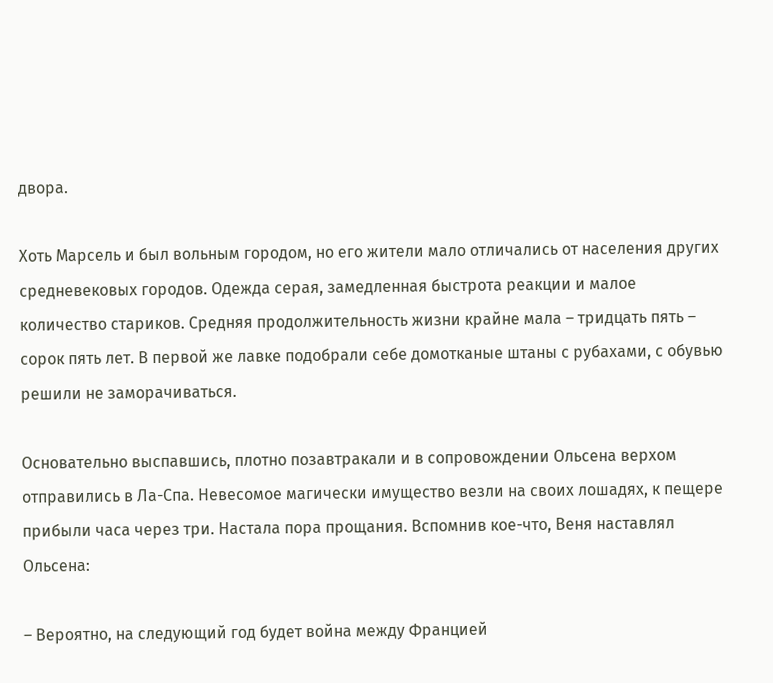двора.

Хоть Марсель и был вольным городом, но его жители мало отличались от населения других средневековых городов. Одежда серая, замедленная быстрота реакции и малое количество стариков. Средняя продолжительность жизни крайне мала – тридцать пять – сорок пять лет. В первой же лавке подобрали себе домотканые штаны с рубахами, с обувью решили не заморачиваться.

Основательно выспавшись, плотно позавтракали и в сопровождении Ольсена верхом отправились в Ла-Спа. Невесомое магически имущество везли на своих лошадях, к пещере прибыли часа через три. Настала пора прощания. Вспомнив кое-что, Веня наставлял Ольсена:

– Вероятно, на следующий год будет война между Францией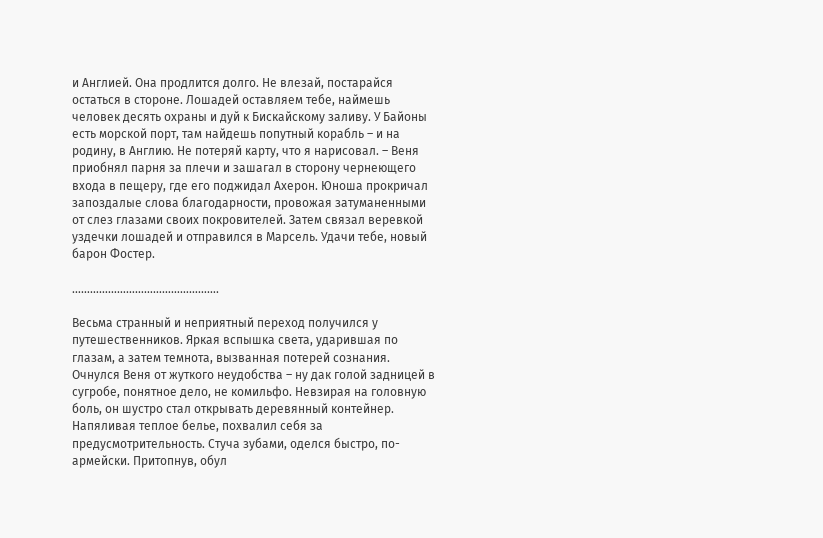и Англией. Она продлится долго. Не влезай, постарайся остаться в стороне. Лошадей оставляем тебе, наймешь человек десять охраны и дуй к Бискайскому заливу. У Байоны есть морской порт, там найдешь попутный корабль – и на родину, в Англию. Не потеряй карту, что я нарисовал. – Веня приобнял парня за плечи и зашагал в сторону чернеющего входа в пещеру, где его поджидал Ахерон. Юноша прокричал запоздалые слова благодарности, провожая затуманенными от слез глазами своих покровителей. Затем связал веревкой уздечки лошадей и отправился в Марсель. Удачи тебе, новый барон Фостер.

………………………………………….

Весьма странный и неприятный переход получился у путешественников. Яркая вспышка света, ударившая по глазам, а затем темнота, вызванная потерей сознания. Очнулся Веня от жуткого неудобства – ну дак голой задницей в сугробе, понятное дело, не комильфо. Невзирая на головную боль, он шустро стал открывать деревянный контейнер. Напяливая теплое белье, похвалил себя за предусмотрительность. Стуча зубами, оделся быстро, по-армейски. Притопнув, обул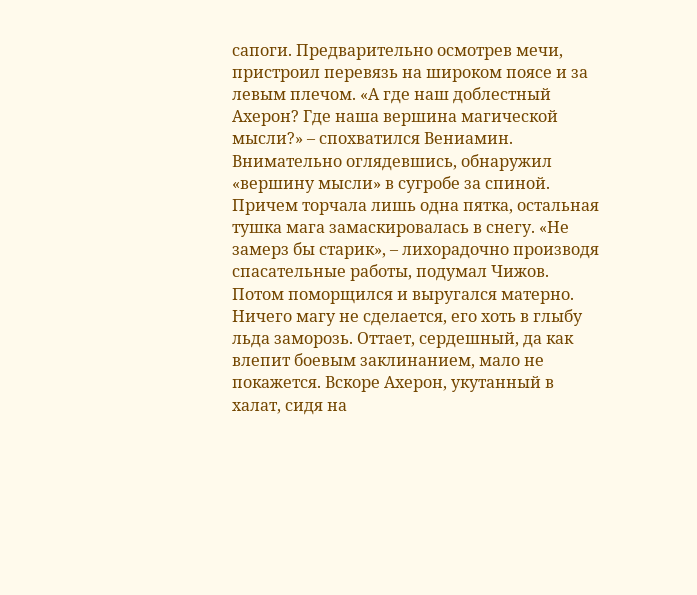сапоги. Предварительно осмотрев мечи, пристроил перевязь на широком поясе и за левым плечом. «А где наш доблестный Ахерон? Где наша вершина магической мысли?» – спохватился Вениамин. Внимательно оглядевшись, обнаружил «вершину мысли» в сугробе за спиной. Причем торчала лишь одна пятка, остальная тушка мага замаскировалась в снегу. «Не замерз бы старик», – лихорадочно производя спасательные работы, подумал Чижов. Потом поморщился и выругался матерно. Ничего магу не сделается, его хоть в глыбу льда заморозь. Оттает, сердешный, да как влепит боевым заклинанием, мало не покажется. Вскоре Ахерон, укутанный в халат, сидя на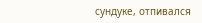сундуке, отпивался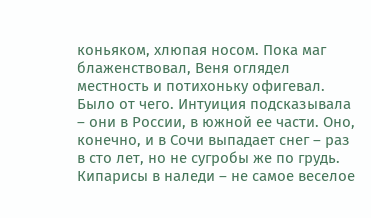коньяком, хлюпая носом. Пока маг блаженствовал, Веня оглядел местность и потихоньку офигевал. Было от чего. Интуиция подсказывала – они в России, в южной ее части. Оно, конечно, и в Сочи выпадает снег – раз в сто лет, но не сугробы же по грудь. Кипарисы в наледи – не самое веселое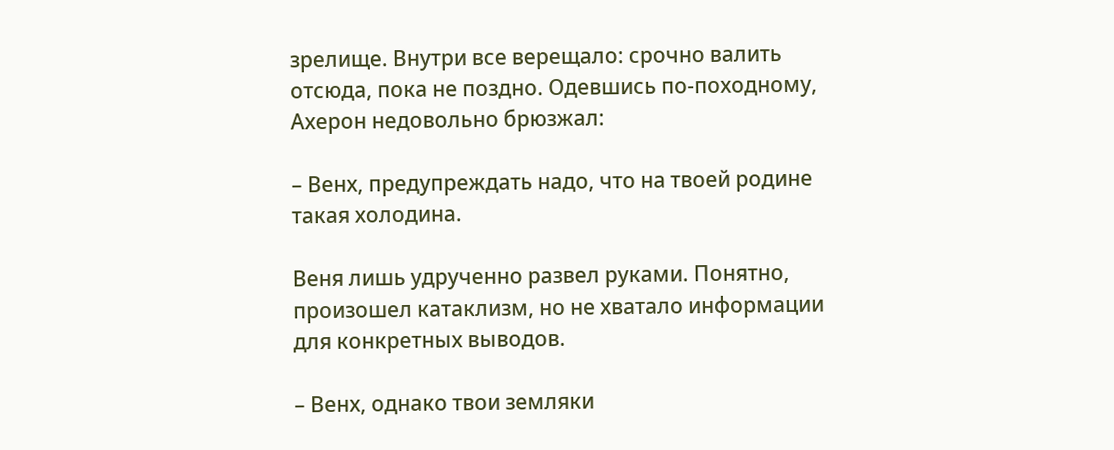зрелище. Внутри все верещало: срочно валить отсюда, пока не поздно. Одевшись по-походному, Ахерон недовольно брюзжал:

– Венх, предупреждать надо, что на твоей родине такая холодина.

Веня лишь удрученно развел руками. Понятно, произошел катаклизм, но не хватало информации для конкретных выводов.

– Венх, однако твои земляки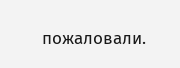пожаловали.